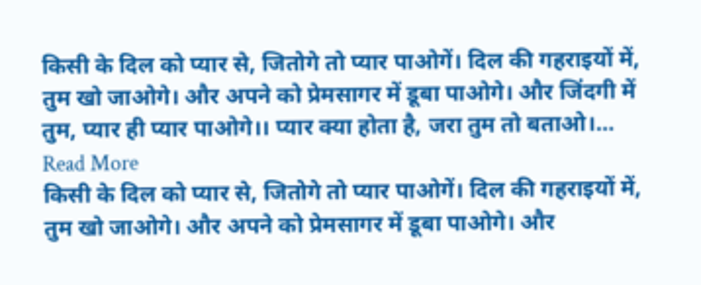किसी के दिल को प्यार से, जितोगे तो प्यार पाओगें। दिल की गहराइयों में, तुम खो जाओगे। और अपने को प्रेमसागर में डूबा पाओगे। और जिंदगी में तुम, प्यार ही प्यार पाओगे।। प्यार क्या होता है, जरा तुम तो बताओ।… Read More
किसी के दिल को प्यार से, जितोगे तो प्यार पाओगें। दिल की गहराइयों में, तुम खो जाओगे। और अपने को प्रेमसागर में डूबा पाओगे। और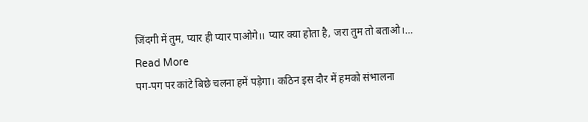जिंदगी में तुम, प्यार ही प्यार पाओगे।। प्यार क्या होता है, जरा तुम तो बताओ।… Read More
पग-पग पर कांटे बिछे चलना हमें पड़ेगा। कठिन इस दौर में हमको संभालना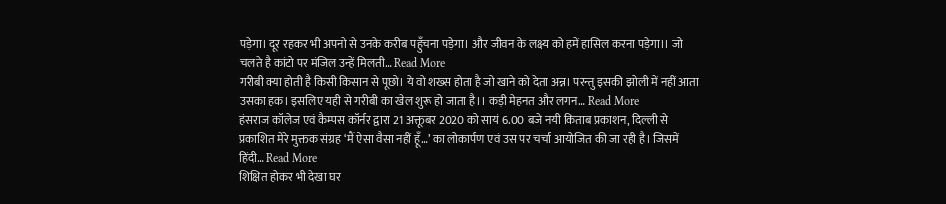पड़ेगा। दूर रहकर भी अपनो से उनके करीब पहुँचना पड़ेगा। और जीवन के लक्ष्य को हमें हासिल करना पड़ेगा।। जो चलते है कांटो पर मंजिल उन्हें मिलती… Read More
गरीबी क्या होती है किसी किसान से पूछो। ये वो शख्स होता है जो खाने को देता अन्न। परन्तु इसकी झोली में नहीं आता उसका हक। इसलिए यही से गरीबी का खेल शुरू हो जाता है।। कड़ी मेहनत और लगन… Read More
हंसराज कॉलेज एवं कैम्पस कॉर्नर द्वारा 21 अक्तूबर 2020 को सायं 6.00 बजे नयी किताब प्रकाशन, दिल्ली से प्रकाशित मेरे मुक्तक संग्रह ‘मैं ऐसा वैसा नहीं हूँ…’ का लोकार्पण एवं उस पर चर्चा आयोजित की जा रही है। जिसमें हिंदी… Read More
शिक्षित होकर भी देखा घर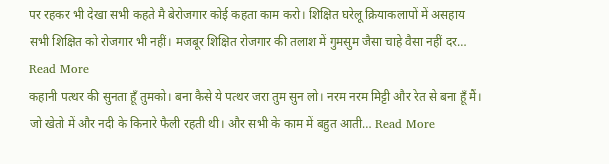पर रहकर भी देखा सभी कहते मै बेरोजगार कोई कहता काम करो। शिक्षित घरेलू क्रियाकलापों में असहाय सभी शिक्षित को रोजगार भी नहीं। मजबूर शिक्षित रोजगार की तलाश में गुमसुम जैसा चाहे वैसा नहीं दर… Read More
कहानी पत्थर की सुनता हूँ तुमको। बना कैसे ये पत्थर जरा तुम सुन लो। नरम नरम मिट्टी और रेत से बना हूँ मैं। जो खेतो में और नदी के किनारे फैली रहती थी। और सभी के काम में बहुत आती… Read More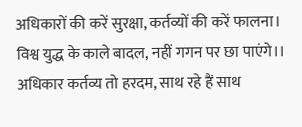अधिकारों की करें सुरक्षा, कर्तव्यों की करें फालना। विश्व युद्ध के काले बादल, नहीं गगन पर छा पाएंगे।। अधिकार कर्तव्य तो हरदम, साथ रहे हैं साथ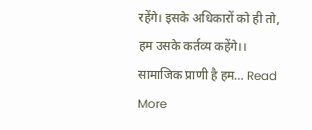रहेंगे। इसके अधिकारों को ही तो, हम उसके कर्तव्य कहेंगे।। सामाजिक प्राणी है हम… Read More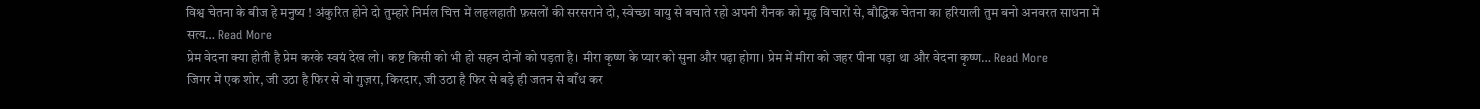विश्व चेतना के बीज हे मनुष्य ! अंकुरित होने दो तुम्हारे निर्मल चित्त में लहलहाती फ़सलों की सरसराने दो, स्वेच्छा वायु से बचाते रहो अपनी रौनक को मूढ़ विचारों से, बौद्धिक चेतना का हरियाली तुम बनो अनवरत साधना में सत्य… Read More
प्रेम वेदना क्या होती है प्रेम करके स्वयं देख लो। कष्ट किसी को भी हो सहन दोनों को पड़ता है। मीरा कृष्ण के प्यार को सुना और पढ़ा होगा। प्रेम में मीरा को जहर पीना पड़ा था और वेदना कृष्ण… Read More
जिगर में एक शोर, जी उठा है फिर से वो गुज़रा, किरदार, जी उठा है फिर से बड़े ही जतन से बाँध कर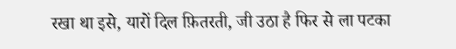रखा था इसे, यारों दिल फ़ितरती, जी उठा है फिर से ला पटका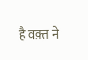है वक़्त ने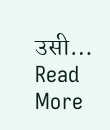उसी… Read More